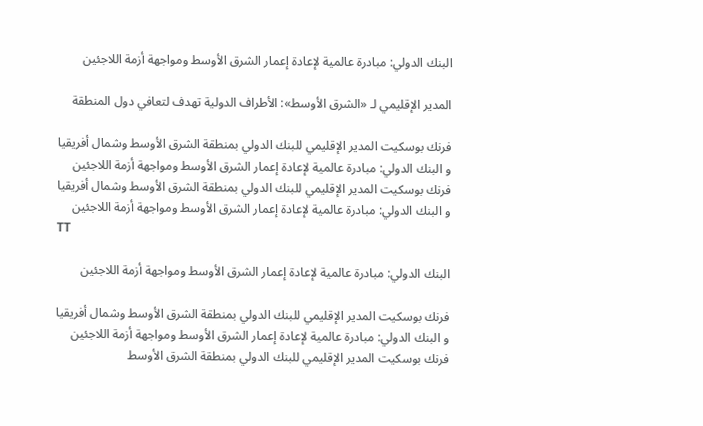البنك الدولي: مبادرة عالمية لإعادة إعمار الشرق الأوسط ومواجهة أزمة اللاجئين

المدير الإقليمي لـ «الشرق الأوسط»: الأطراف الدولية تهدف لتعافي دول المنطقة

فرنك بوسكيت المدير الإقليمي للبنك الدولي بمنطقة الشرق الأوسط وشمال أفريقيا و البنك الدولي: مبادرة عالمية لإعادة إعمار الشرق الأوسط ومواجهة أزمة اللاجئين
فرنك بوسكيت المدير الإقليمي للبنك الدولي بمنطقة الشرق الأوسط وشمال أفريقيا و البنك الدولي: مبادرة عالمية لإعادة إعمار الشرق الأوسط ومواجهة أزمة اللاجئين
TT

البنك الدولي: مبادرة عالمية لإعادة إعمار الشرق الأوسط ومواجهة أزمة اللاجئين

فرنك بوسكيت المدير الإقليمي للبنك الدولي بمنطقة الشرق الأوسط وشمال أفريقيا و البنك الدولي: مبادرة عالمية لإعادة إعمار الشرق الأوسط ومواجهة أزمة اللاجئين
فرنك بوسكيت المدير الإقليمي للبنك الدولي بمنطقة الشرق الأوسط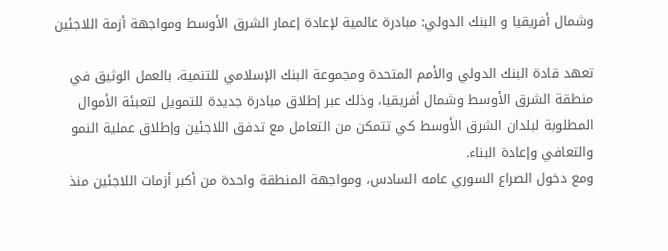وشمال أفريقيا و البنك الدولي: مبادرة عالمية لإعادة إعمار الشرق الأوسط ومواجهة أزمة اللاجئين

تعهد قادة البنك الدولي والأمم المتحدة ومجموعة البنك الإسلامي للتنمية، بالعمل الوثيق في منطقة الشرق الأوسط وشمال أفريقيا، وذلك عبر إطلاق مبادرة جديدة للتمويل لتعبئة الأموال المطلوبة لبلدان الشرق الأوسط كي تتمكن من التعامل مع تدفق اللاجئين وإطلاق عملية النمو والتعافي وإعادة البناء.
ومع دخول الصراع السوري عامه السادس، ومواجهة المنطقة واحدة من أكبر أزمات اللاجئين منذ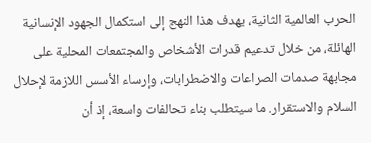الحرب العالمية الثانية، يهدف هذا النهج إلى استكمال الجهود الإنسانية الهائلة، من خلال تدعيم قدرات الأشخاص والمجتمعات المحلية على مجابهة صدمات الصراعات والاضطرابات، وإرساء الأسس اللازمة لإحلال السلام والاستقرار. ما سيتطلب بناء تحالفات واسعة، إذ أن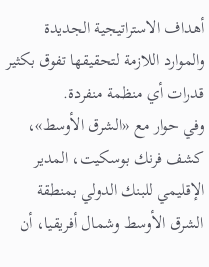أهداف الاستراتيجية الجديدة والموارد اللازمة لتحقيقها تفوق بكثير قدرات أي منظمة منفردة.
وفي حوار مع «الشرق الأوسط»، كشف فرنك بوسكيت، المدير الإقليمي للبنك الدولي بمنطقة الشرق الأوسط وشمال أفريقيا، أن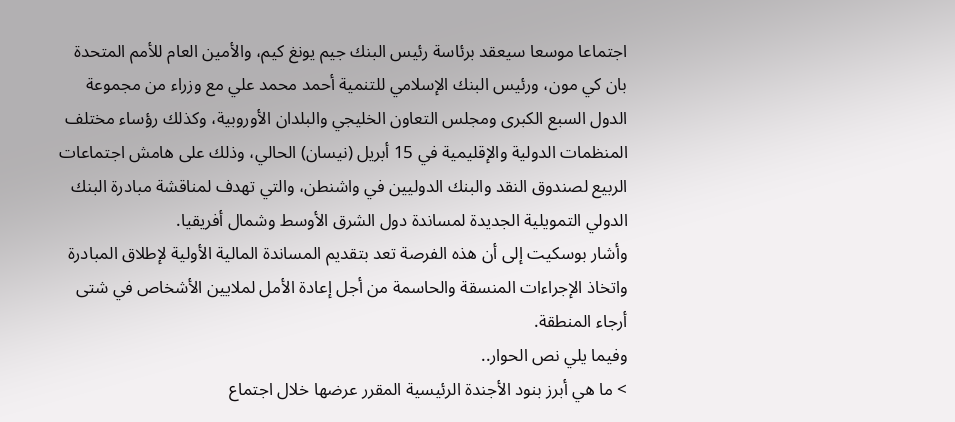اجتماعا موسعا سيعقد برئاسة رئيس البنك جيم يونغ كيم، والأمين العام للأمم المتحدة بان كي مون، ورئيس البنك الإسلامي للتنمية أحمد محمد علي مع وزراء من مجموعة الدول السبع الكبرى ومجلس التعاون الخليجي والبلدان الأوروبية، وكذلك رؤساء مختلف المنظمات الدولية والإقليمية في 15 أبريل (نيسان) الحالي، وذلك على هامش اجتماعات الربيع لصندوق النقد والبنك الدوليين في واشنطن، والتي تهدف لمناقشة مبادرة البنك الدولي التمويلية الجديدة لمساندة دول الشرق الأوسط وشمال أفريقيا.
وأشار بوسكيت إلى أن هذه الفرصة تعد بتقديم المساندة المالية الأولية لإطلاق المبادرة واتخاذ الإجراءات المنسقة والحاسمة من أجل إعادة الأمل لملايين الأشخاص في شتى أرجاء المنطقة.
وفيما يلي نص الحوار..
> ما هي أبرز بنود الأجندة الرئيسية المقرر عرضها خلال اجتماع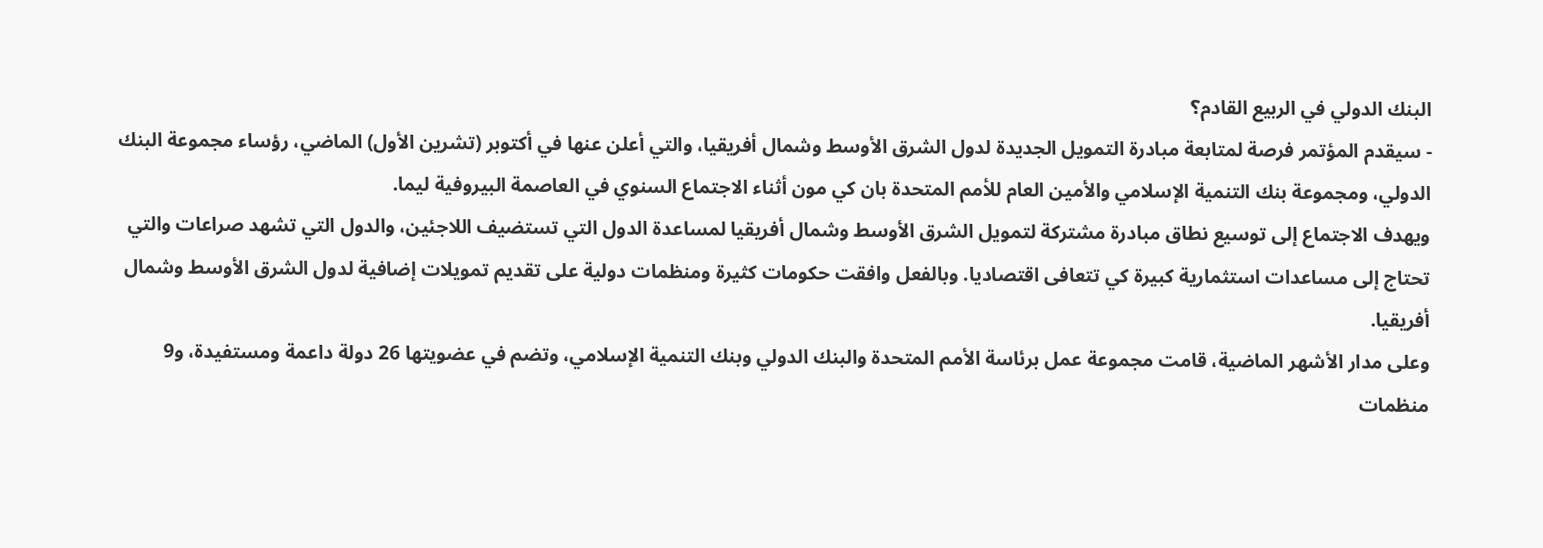البنك الدولي في الربيع القادم؟
- سيقدم المؤتمر فرصة لمتابعة مبادرة التمويل الجديدة لدول الشرق الأوسط وشمال أفريقيا، والتي أعلن عنها في أكتوبر (تشرين الأول) الماضي، رؤساء مجموعة البنك الدولي، ومجموعة بنك التنمية الإسلامي والأمين العام للأمم المتحدة بان كي مون أثناء الاجتماع السنوي في العاصمة البيروفية ليما.
ويهدف الاجتماع إلى توسيع نطاق مبادرة مشتركة لتمويل الشرق الأوسط وشمال أفريقيا لمساعدة الدول التي تستضيف اللاجئين، والدول التي تشهد صراعات والتي تحتاج إلى مساعدات استثمارية كبيرة كي تتعافى اقتصاديا. وبالفعل وافقت حكومات كثيرة ومنظمات دولية على تقديم تمويلات إضافية لدول الشرق الأوسط وشمال أفريقيا.
وعلى مدار الأشهر الماضية، قامت مجموعة عمل برئاسة الأمم المتحدة والبنك الدولي وبنك التنمية الإسلامي، وتضم في عضويتها 26 دولة داعمة ومستفيدة، و9 منظمات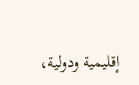إقليمية ودولية،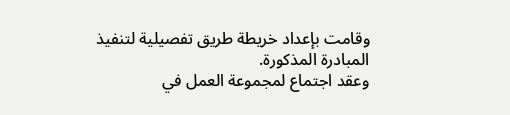وقامت بإعداد خريطة طريق تفصيلية لتنفيذ المبادرة المذكورة.
وعقد اجتماع لمجموعة العمل في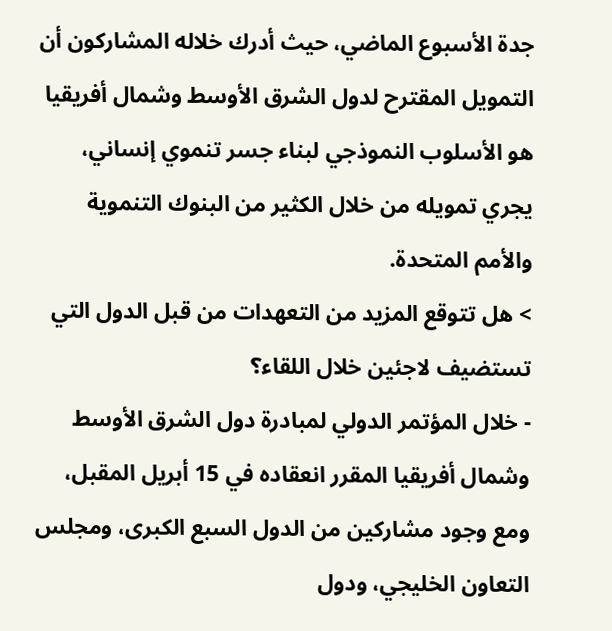جدة الأسبوع الماضي، حيث أدرك خلاله المشاركون أن التمويل المقترح لدول الشرق الأوسط وشمال أفريقيا هو الأسلوب النموذجي لبناء جسر تنموي إنساني، يجري تمويله من خلال الكثير من البنوك التنموية والأمم المتحدة.
> هل تتوقع المزيد من التعهدات من قبل الدول التي تستضيف لاجئين خلال اللقاء؟
- خلال المؤتمر الدولي لمبادرة دول الشرق الأوسط وشمال أفريقيا المقرر انعقاده في 15 أبريل المقبل، ومع وجود مشاركين من الدول السبع الكبرى، ومجلس التعاون الخليجي، ودول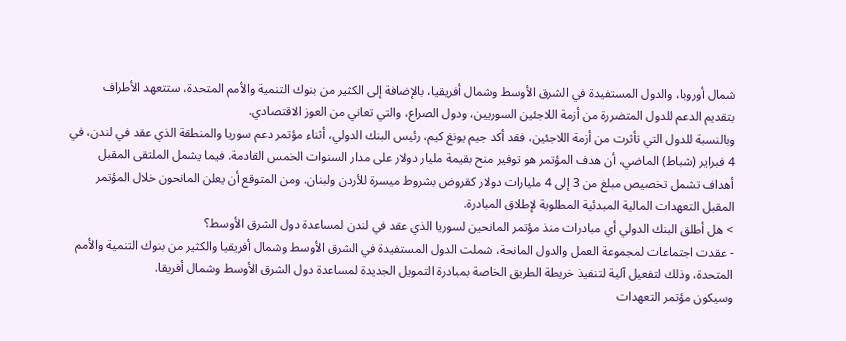شمال أوروبا، والدول المستفيدة في الشرق الأوسط وشمال أفريقيا، بالإضافة إلى الكثير من بنوك التنمية والأمم المتحدة، ستتعهد الأطراف بتقديم الدعم للدول المتضررة من أزمة اللاجئين السوريين، ودول الصراع، والتي تعاني من العوز الاقتصادي.
وبالنسبة للدول التي تأثرت من أزمة اللاجئين، فقد أكد جيم يونغ كيم، رئيس البنك الدولي، أثناء مؤتمر دعم سوريا والمنطقة الذي عقد في لندن، في 4 فبراير (شباط) الماضي، أن هدف المؤتمر هو توفير منح بقيمة مليار دولار على مدار السنوات الخمس القادمة. فيما يشمل الملتقى المقبل أهداف تشمل تخصيص مبلغ من 3 إلى 4 مليارات دولار كقروض بشروط ميسرة للأردن ولبنان. ومن المتوقع أن يعلن المانحون خلال المؤتمر المقبل التعهدات المالية المبدئية المطلوبة لإطلاق المبادرة.
> هل أطلق البنك الدولي أي مبادرات منذ مؤتمر المانحين لسوريا الذي عقد في لندن لمساعدة دول الشرق الأوسط؟
- عقدت اجتماعات لمجموعة العمل والدول المانحة، شملت الدول المستفيدة في الشرق الأوسط وشمال أفريقيا والكثير من بنوك التنمية والأمم المتحدة، وذلك لتفعيل آلية لتنفيذ خريطة الطريق الخاصة بمبادرة التمويل الجديدة لمساعدة دول الشرق الأوسط وشمال أفريقا.
وسيكون مؤتمر التعهدات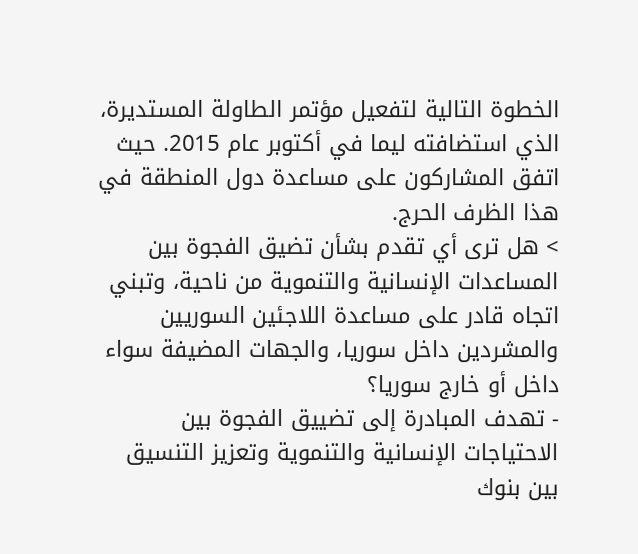الخطوة التالية لتفعيل مؤتمر الطاولة المستديرة، الذي استضافته ليما في أكتوبر عام 2015. حيث اتفق المشاركون على مساعدة دول المنطقة في هذا الظرف الحرج.
> هل ترى أي تقدم بشأن تضيق الفجوة بين المساعدات الإنسانية والتنموية من ناحية، وتبني اتجاه قادر على مساعدة اللاجئين السوريين والمشردين داخل سوريا، والجهات المضيفة سواء داخل أو خارج سوريا؟
- تهدف المبادرة إلى تضييق الفجوة بين الاحتياجات الإنسانية والتنموية وتعزيز التنسيق بين بنوك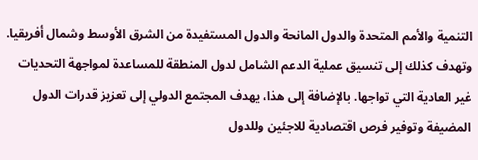التنمية والأمم المتحدة والدول المانحة والدول المستفيدة من الشرق الأوسط وشمال أفريقيا. وتهدف كذلك إلى تنسيق عملية الدعم الشامل لدول المنطقة للمساعدة لمواجهة التحديات غير العادية التي تواجها. بالإضافة إلى هذا، يهدف المجتمع الدولي إلى تعزيز قدرات الدول المضيفة وتوفير فرص اقتصادية للاجئين وللدول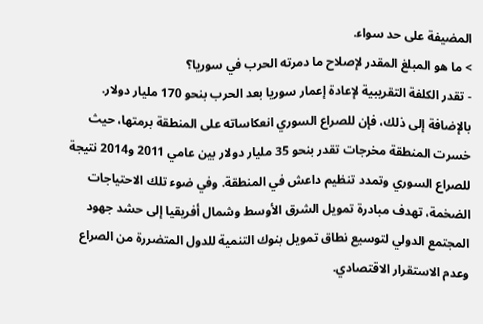المضيفة على حد سواء.
> ما هو المبلغ المقدر لإصلاح ما دمرته الحرب في سوريا؟
- تقدر الكلفة التقريبية لإعادة إعمار سوريا بعد الحرب بنحو 170 مليار دولار. بالإضافة إلى ذلك، فإن للصراع السوري انعكاساته على المنطقة برمتها، حيث خسرت المنطقة مخرجات تقدر بنحو 35 مليار دولار بين عامي 2011 و2014 نتيجة للصراع السوري وتمدد تنظيم داعش في المنطقة. وفي ضوء تلك الاحتياجات الضخمة، تهدف مبادرة تمويل الشرق الأوسط وشمال أفريقيا إلى حشد جهود المجتمع الدولي لتوسيع نطاق تمويل بنوك التنمية للدول المتضررة من الصراع وعدم الاستقرار الاقتصادي.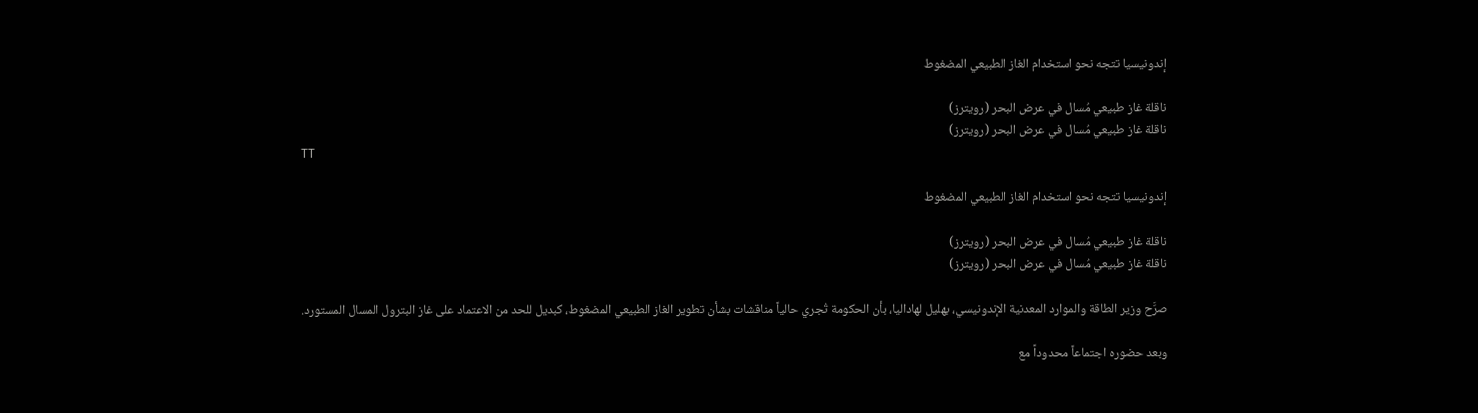إندونيسيا تتجه نحو استخدام الغاز الطبيعي المضغوط

ناقلة غاز طبيعي مُسال في عرض البحر (رويترز)
ناقلة غاز طبيعي مُسال في عرض البحر (رويترز)
TT

إندونيسيا تتجه نحو استخدام الغاز الطبيعي المضغوط

ناقلة غاز طبيعي مُسال في عرض البحر (رويترز)
ناقلة غاز طبيعي مُسال في عرض البحر (رويترز)

صرَّح وزير الطاقة والموارد المعدنية الإندونيسي، بهليل لهاداليا، بأن الحكومة تُجري حالياً مناقشات بشأن تطوير الغاز الطبيعي المضغوط، كبديل للحد من الاعتماد على غاز البترول المسال المستورد.

وبعد حضوره اجتماعاً محدوداً مع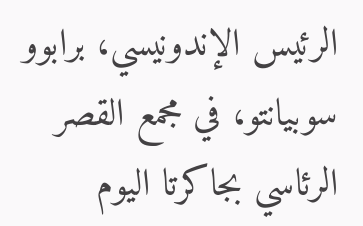الرئيس الإندونيسي، برابوو سوبيانتو، في مجمع القصر الرئاسي بجاكرتا اليوم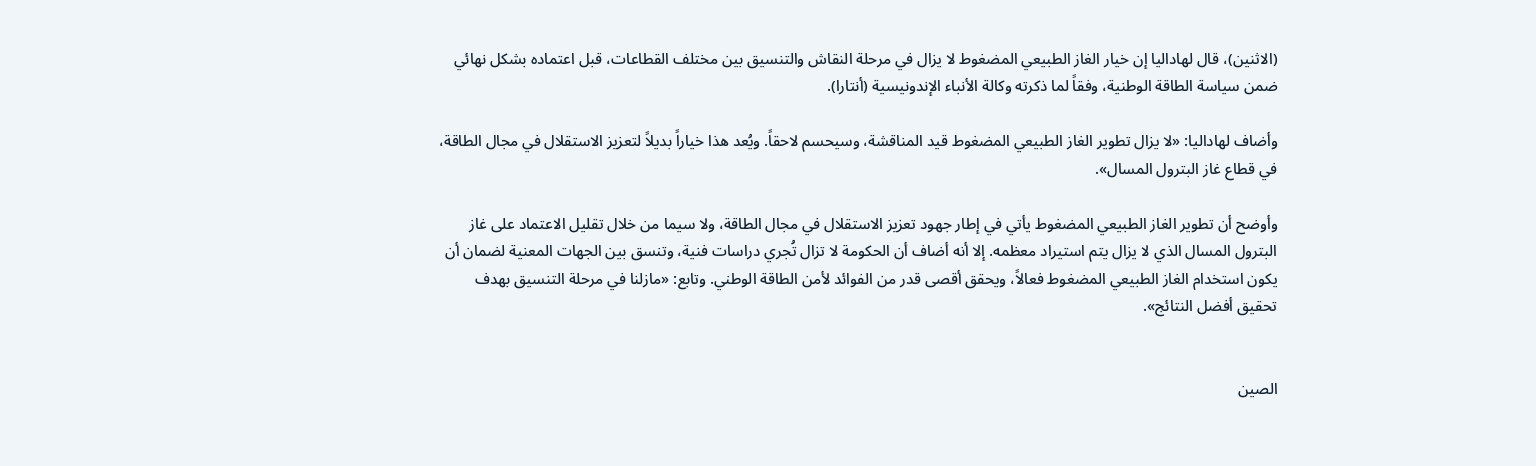(الاثنين)، قال لهاداليا إن خيار الغاز الطبيعي المضغوط لا يزال في مرحلة النقاش والتنسيق بين مختلف القطاعات، قبل اعتماده بشكل نهائي ضمن سياسة الطاقة الوطنية، وفقاً لما ذكرته وكالة الأنباء الإندونيسية (أنتارا).

وأضاف لهاداليا: «لا يزال تطوير الغاز الطبيعي المضغوط قيد المناقشة، وسيحسم لاحقاً. ويُعد هذا خياراً بديلاً لتعزيز الاستقلال في مجال الطاقة، في قطاع غاز البترول المسال».

وأوضح أن تطوير الغاز الطبيعي المضغوط يأتي في إطار جهود تعزيز الاستقلال في مجال الطاقة، ولا سيما من خلال تقليل الاعتماد على غاز البترول المسال الذي لا يزال يتم استيراد معظمه. إلا أنه أضاف أن الحكومة لا تزال تُجري دراسات فنية، وتنسق بين الجهات المعنية لضمان أن يكون استخدام الغاز الطبيعي المضغوط فعالاً، ويحقق أقصى قدر من الفوائد لأمن الطاقة الوطني. وتابع: «مازلنا في مرحلة التنسيق بهدف تحقيق أفضل النتائج».


الصين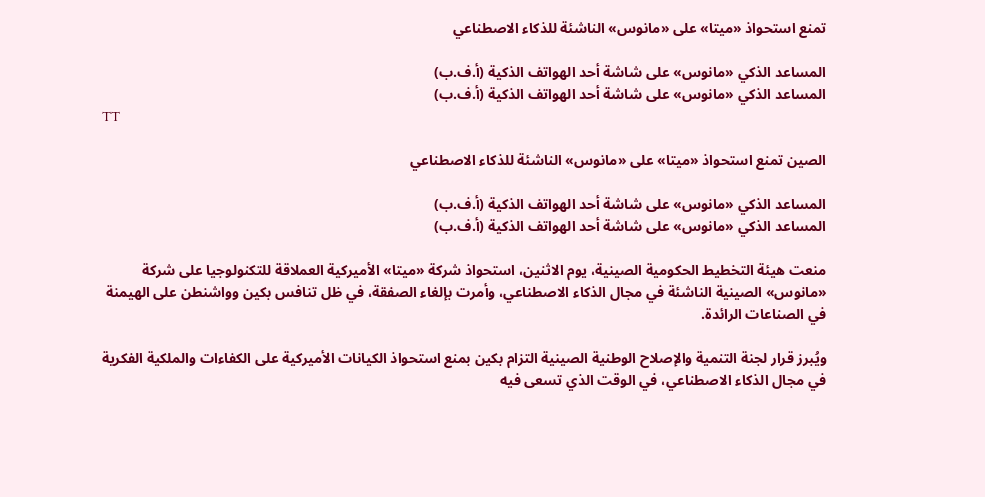تمنع استحواذ «ميتا» على «مانوس» الناشئة للذكاء الاصطناعي

المساعد الذكي «مانوس» على شاشة أحد الهواتف الذكية (أ.ف.ب)
المساعد الذكي «مانوس» على شاشة أحد الهواتف الذكية (أ.ف.ب)
TT

الصين تمنع استحواذ «ميتا» على «مانوس» الناشئة للذكاء الاصطناعي

المساعد الذكي «مانوس» على شاشة أحد الهواتف الذكية (أ.ف.ب)
المساعد الذكي «مانوس» على شاشة أحد الهواتف الذكية (أ.ف.ب)

منعت هيئة التخطيط الحكومية الصينية، يوم الاثنين، استحواذ شركة «ميتا» الأميركية العملاقة للتكنولوجيا على شركة «مانوس» الصينية الناشئة في مجال الذكاء الاصطناعي، وأمرت بإلغاء الصفقة، في ظل تنافس بكين وواشنطن على الهيمنة في الصناعات الرائدة.

ويُبرز قرار لجنة التنمية والإصلاح الوطنية الصينية التزام بكين بمنع استحواذ الكيانات الأميركية على الكفاءات والملكية الفكرية في مجال الذكاء الاصطناعي، في الوقت الذي تسعى فيه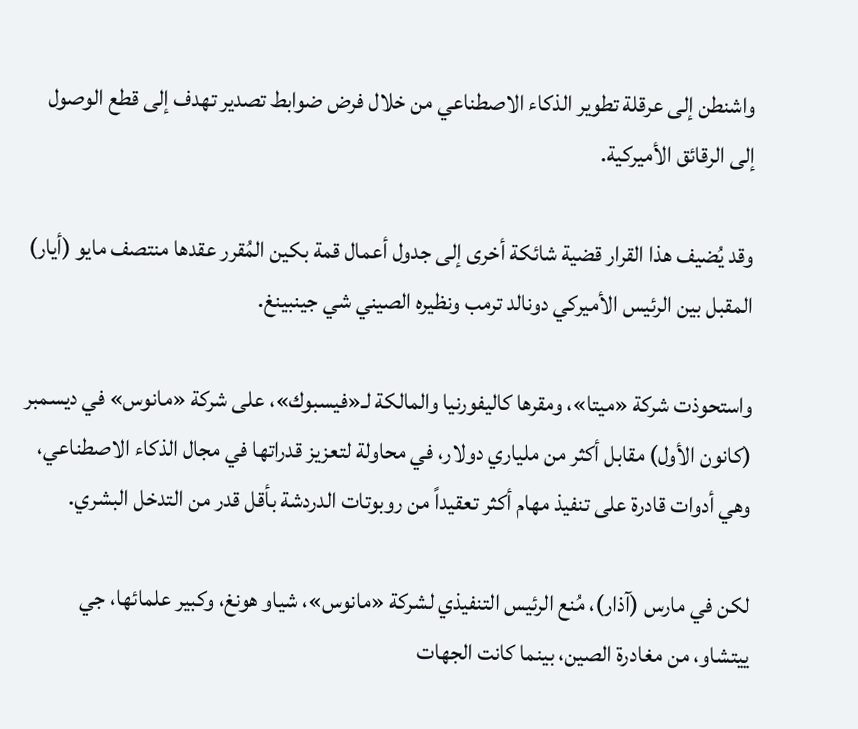واشنطن إلى عرقلة تطوير الذكاء الاصطناعي من خلال فرض ضوابط تصدير تهدف إلى قطع الوصول إلى الرقائق الأميركية.

وقد يُضيف هذا القرار قضية شائكة أخرى إلى جدول أعمال قمة بكين المُقرر عقدها منتصف مايو (أيار) المقبل بين الرئيس الأميركي دونالد ترمب ونظيره الصيني شي جينبينغ.

واستحوذت شركة «ميتا»، ومقرها كاليفورنيا والمالكة لـ«فيسبوك»، على شركة «مانوس» في ديسمبر (كانون الأول) مقابل أكثر من ملياري دولار، في محاولة لتعزيز قدراتها في مجال الذكاء الاصطناعي، وهي أدوات قادرة على تنفيذ مهام أكثر تعقيداً من روبوتات الدردشة بأقل قدر من التدخل البشري.

لكن في مارس (آذار)، مُنع الرئيس التنفيذي لشركة «مانوس»، شياو هونغ، وكبير علمائها، جي ييتشاو، من مغادرة الصين، بينما كانت الجهات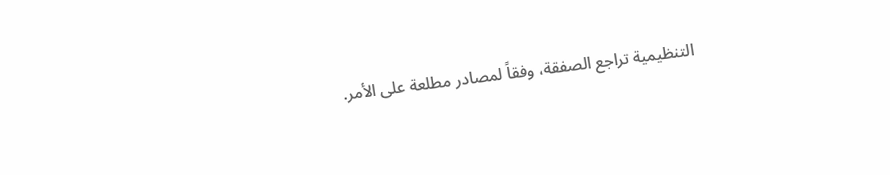التنظيمية تراجع الصفقة، وفقاً لمصادر مطلعة على الأمر.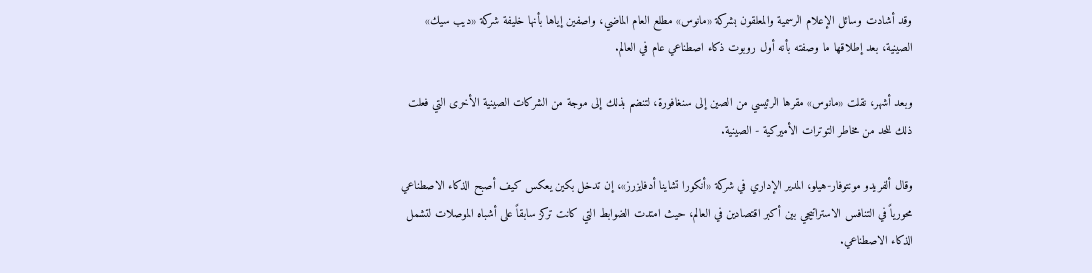وقد أشادت وسائل الإعلام الرسمية والمعلقون بشركة «مانوس» مطلع العام الماضي، واصفين إياها بأنها خليفة شركة «ديب سيك» الصينية، بعد إطلاقها ما وصفته بأنه أول روبوت ذكاء اصطناعي عام في العالم.

وبعد أشهر، نقلت «مانوس» مقرها الرئيسي من الصين إلى سنغافورة، لتنضم بذلك إلى موجة من الشركات الصينية الأخرى التي فعلت ذلك للحد من مخاطر التوترات الأميركية - الصينية.

وقال ألفريدو مونتوفار-هيلو، المدير الإداري في شركة «أنكورا تشاينا أدفايزرز»، إن تدخل بكين يعكس كيف أصبح الذكاء الاصطناعي محورياً في التنافس الاستراتيجي بين أكبر اقتصادين في العالم، حيث امتدت الضوابط التي كانت تركز سابقاً على أشباه الموصلات لتشمل الذكاء الاصطناعي.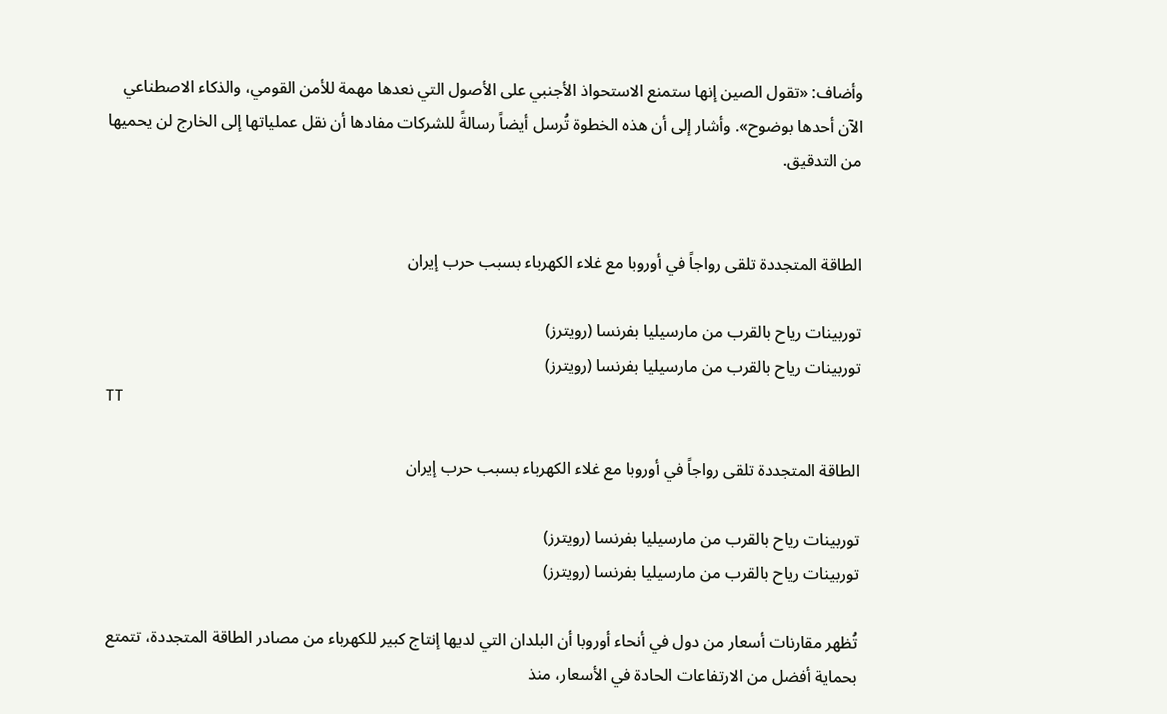وأضاف: «تقول الصين إنها ستمنع الاستحواذ الأجنبي على الأصول التي نعدها مهمة للأمن القومي، والذكاء الاصطناعي الآن أحدها بوضوح». وأشار إلى أن هذه الخطوة تُرسل أيضاً رسالةً للشركات مفادها أن نقل عملياتها إلى الخارج لن يحميها من التدقيق.


الطاقة المتجددة تلقى رواجاً في أوروبا مع غلاء الكهرباء بسبب حرب إيران

توربينات رياح بالقرب من مارسيليا بفرنسا (رويترز)
توربينات رياح بالقرب من مارسيليا بفرنسا (رويترز)
TT

الطاقة المتجددة تلقى رواجاً في أوروبا مع غلاء الكهرباء بسبب حرب إيران

توربينات رياح بالقرب من مارسيليا بفرنسا (رويترز)
توربينات رياح بالقرب من مارسيليا بفرنسا (رويترز)

تُظهر مقارنات أسعار من دول في أنحاء أوروبا أن البلدان التي لديها إنتاج كبير للكهرباء من مصادر الطاقة المتجددة، تتمتع بحماية أفضل من الارتفاعات الحادة في الأسعار، منذ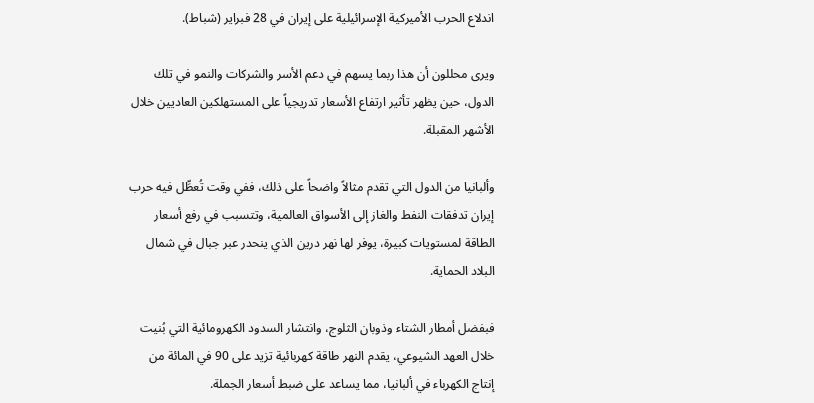اندلاع الحرب الأميركية الإسرائيلية على إيران في 28 فبراير (شباط).

ويرى محللون أن هذا ربما يسهم في دعم الأسر والشركات والنمو في تلك الدول، حين يظهر تأثير ارتفاع الأسعار تدريجياً على المستهلكين العاديين خلال الأشهر المقبلة.

وألبانيا من الدول التي تقدم مثالاً واضحاً على ذلك، ففي وقت تُعطِّل فيه حرب إيران تدفقات النفط والغاز إلى الأسواق العالمية، وتتسبب في رفع أسعار الطاقة لمستويات كبيرة، يوفر لها نهر درين الذي ينحدر عبر جبال في شمال البلاد الحماية.

فبفضل أمطار الشتاء وذوبان الثلوج، وانتشار السدود الكهرومائية التي بُنيت خلال العهد الشيوعي، يقدم النهر طاقة كهربائية تزيد على 90 في المائة من إنتاج الكهرباء في ألبانيا، مما يساعد على ضبط أسعار الجملة.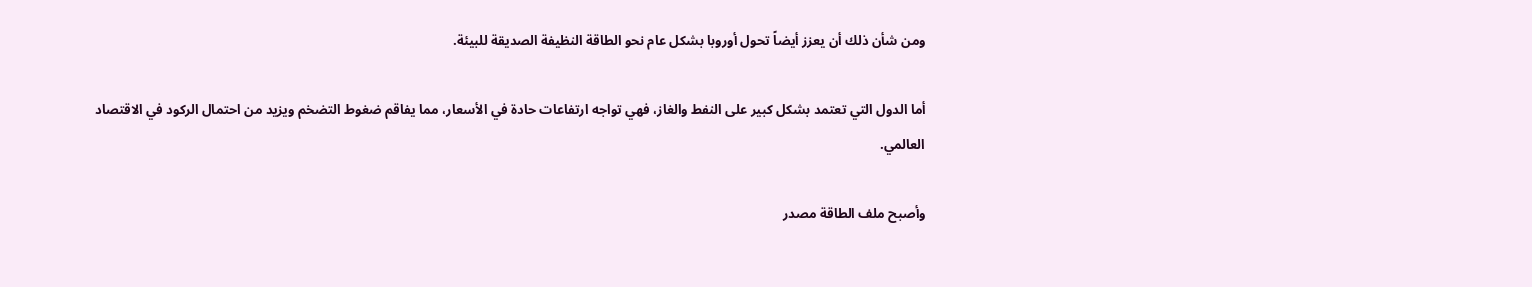ومن شأن ذلك أن يعزز أيضاً تحول أوروبا بشكل عام نحو الطاقة النظيفة الصديقة للبيئة.

أما الدول التي تعتمد بشكل كبير على النفط والغاز، فهي تواجه ارتفاعات حادة في الأسعار، مما يفاقم ضغوط التضخم ويزيد من احتمال الركود في الاقتصاد العالمي.

وأصبح ملف الطاقة مصدر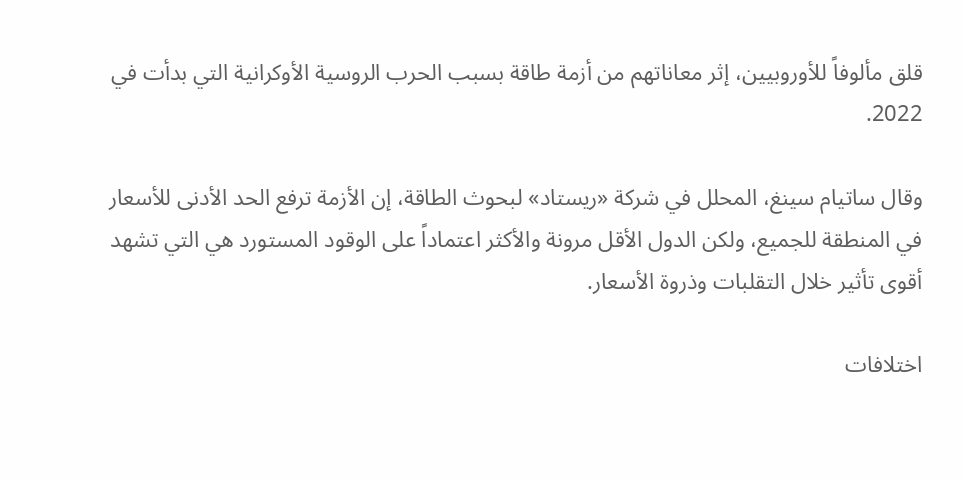قلق مألوفاً للأوروبيين، إثر معاناتهم من أزمة طاقة بسبب الحرب الروسية الأوكرانية التي بدأت في 2022.

وقال ساتيام سينغ، المحلل في شركة «ريستاد» لبحوث الطاقة، إن الأزمة ترفع الحد الأدنى للأسعار في المنطقة للجميع، ولكن الدول الأقل مرونة والأكثر اعتماداً على الوقود المستورد هي التي تشهد أقوى تأثير خلال التقلبات وذروة الأسعار.

اختلافات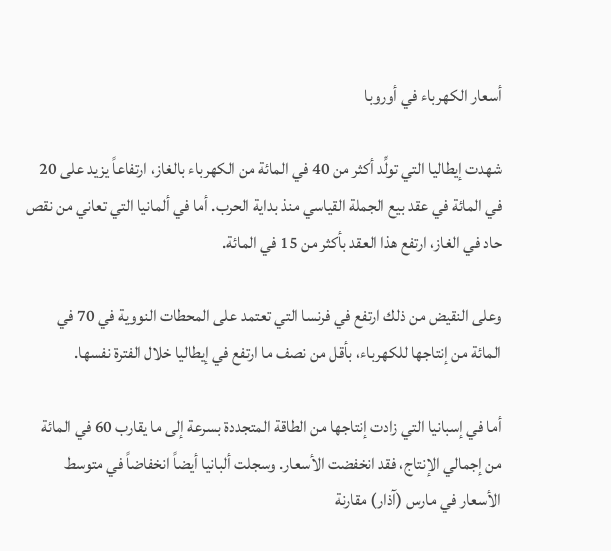أسعار الكهرباء في أوروبا

شهدت إيطاليا التي تولِّد أكثر من 40 في المائة من الكهرباء بالغاز، ارتفاعاً يزيد على 20 في المائة في عقد بيع الجملة القياسي منذ بداية الحرب. أما في ألمانيا التي تعاني من نقص حاد في الغاز، ارتفع هذا العقد بأكثر من 15 في المائة.

وعلى النقيض من ذلك ارتفع في فرنسا التي تعتمد على المحطات النووية في 70 في المائة من إنتاجها للكهرباء، بأقل من نصف ما ارتفع في إيطاليا خلال الفترة نفسها.

أما في إسبانيا التي زادت إنتاجها من الطاقة المتجددة بسرعة إلى ما يقارب 60 في المائة من إجمالي الإنتاج، فقد انخفضت الأسعار. وسجلت ألبانيا أيضاً انخفاضاً في متوسط الأسعار في مارس (آذار) مقارنة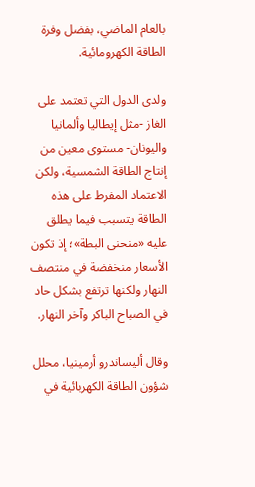بالعام الماضي، بفضل وفرة الطاقة الكهرومائية.

ولدى الدول التي تعتمد على الغاز -مثل إيطاليا وألمانيا واليونان- مستوى معين من إنتاج الطاقة الشمسية، ولكن الاعتماد المفرط على هذه الطاقة يتسبب فيما يطلق عليه «منحنى البطة»؛ إذ تكون الأسعار منخفضة في منتصف النهار ولكنها ترتفع بشكل حاد في الصباح الباكر وآخر النهار.

وقال أليساندرو أرمينيا، محلل شؤون الطاقة الكهربائية في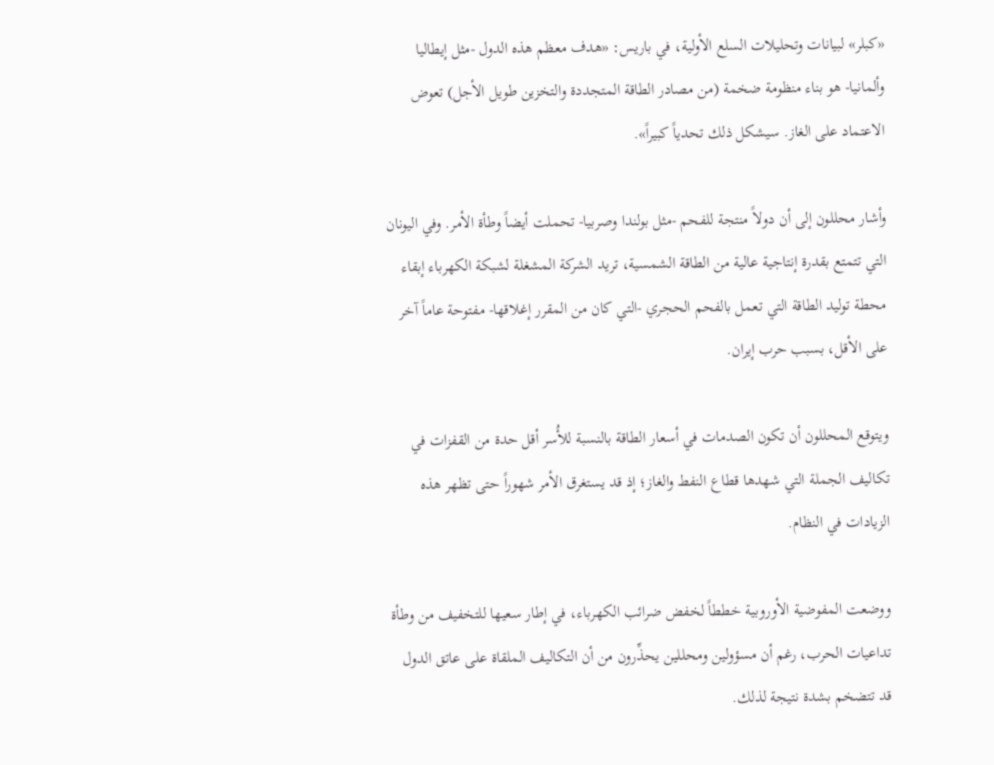«كبلر» لبيانات وتحليلات السلع الأولية، في باريس: «هدف معظم هذه الدول -مثل إيطاليا وألمانيا- هو بناء منظومة ضخمة (من مصادر الطاقة المتجددة والتخزين طويل الأجل) تعوض الاعتماد على الغاز. سيشكل ذلك تحدياً كبيراً».

وأشار محللون إلى أن دولاً منتجة للفحم -مثل بولندا وصربيا- تحملت أيضاً وطأة الأمر. وفي اليونان التي تتمتع بقدرة إنتاجية عالية من الطاقة الشمسية، تريد الشركة المشغلة لشبكة الكهرباء إبقاء محطة توليد الطاقة التي تعمل بالفحم الحجري -التي كان من المقرر إغلاقها- مفتوحة عاماً آخر على الأقل، بسبب حرب إيران.

ويتوقع المحللون أن تكون الصدمات في أسعار الطاقة بالنسبة للأُسر أقل حدة من القفزات في تكاليف الجملة التي شهدها قطاع النفط والغاز؛ إذ قد يستغرق الأمر شهوراً حتى تظهر هذه الزيادات في النظام.

ووضعت المفوضية الأوروبية خططاً لخفض ضرائب الكهرباء، في إطار سعيها للتخفيف من وطأة تداعيات الحرب، رغم أن مسؤولين ومحللين يحذِّرون من أن التكاليف الملقاة على عاتق الدول قد تتضخم بشدة نتيجة لذلك.